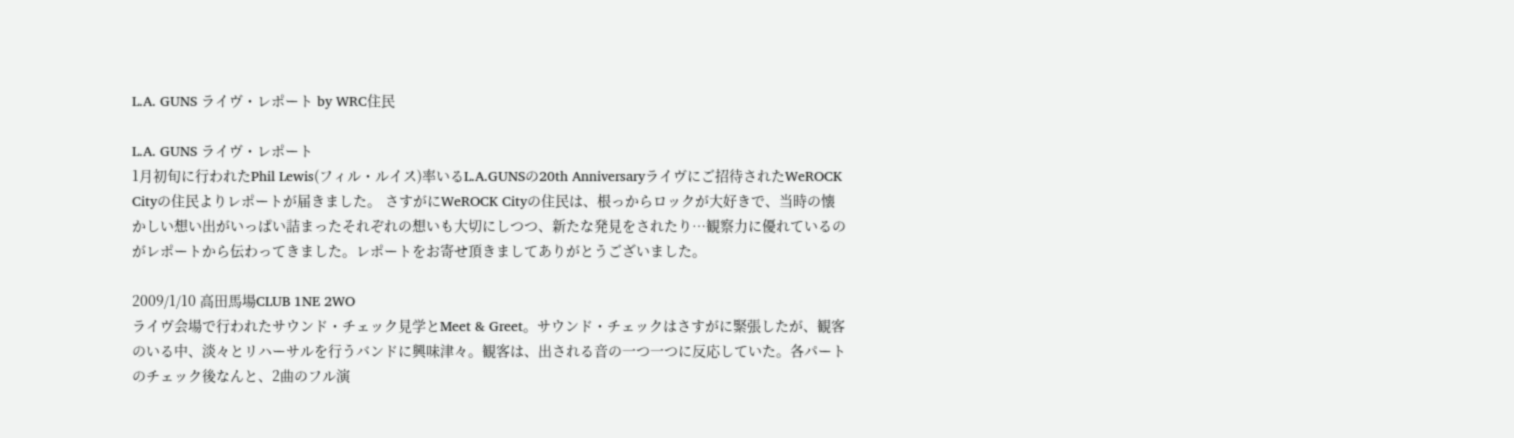L.A. GUNS ライヴ・レポート by WRC住民

L.A. GUNS ライヴ・レポート
1月初旬に行われたPhil Lewis(フィル・ルイス)率いるL.A.GUNSの20th Anniversaryライヴにご招待されたWeROCK Cityの住民よりレポートが届きました。 さすがにWeROCK Cityの住民は、根っからロックが大好きで、当時の懐かしい想い出がいっぱい詰まったそれぞれの想いも大切にしつつ、新たな発見をされたり…観察力に優れているのがレポートから伝わってきました。レポートをお寄せ頂きましてありがとうございました。

2009/1/10 高田馬場CLUB 1NE 2WO
ライヴ会場で行われたサウンド・チェック見学とMeet & Greet。サウンド・チェックはさすがに緊張したが、観客のいる中、淡々とリハーサルを行うバンドに興味津々。観客は、出される音の一つ一つに反応していた。各パートのチェック後なんと、2曲のフル演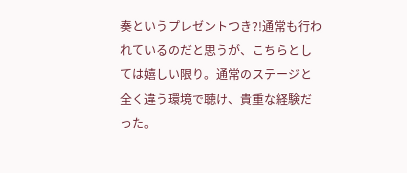奏というプレゼントつき?!通常も行われているのだと思うが、こちらとしては嬉しい限り。通常のステージと全く違う環境で聴け、貴重な経験だった。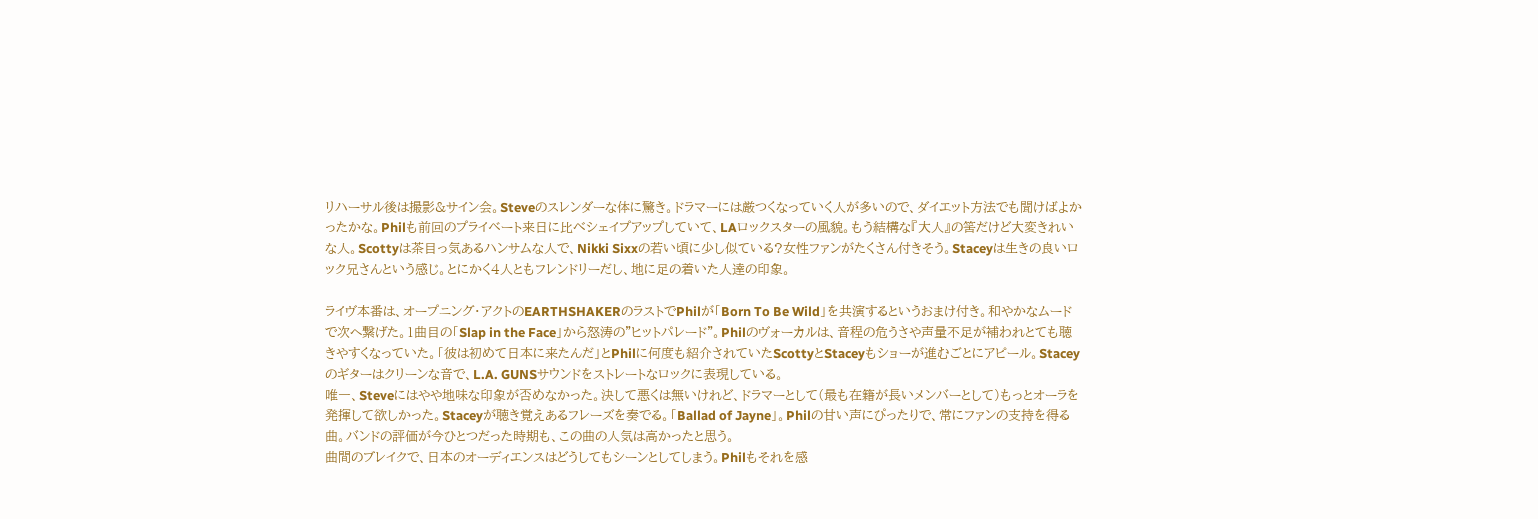リハーサル後は撮影&サイン会。Steveのスレンダーな体に驚き。ドラマーには厳つくなっていく人が多いので、ダイエット方法でも聞けばよかったかな。Philも前回のプライベート来日に比べシェイプアップしていて、LAロックスターの風貌。もう結構な『大人』の筈だけど大変きれいな人。Scottyは茶目っ気あるハンサムな人で、Nikki Sixxの若い頃に少し似ている?女性ファンがたくさん付きそう。Staceyは生きの良いロック兄さんという感じ。とにかく4人ともフレンドリーだし、地に足の着いた人達の印象。

ライヴ本番は、オープニング・アクトのEARTHSHAKERのラストでPhilが「Born To Be Wild」を共演するというおまけ付き。和やかなムードで次へ繋げた。1曲目の「Slap in the Face」から怒涛の"ヒットパレード"。Philのヴォーカルは、音程の危うさや声量不足が補われとても聴きやすくなっていた。「彼は初めて日本に来たんだ」とPhilに何度も紹介されていたScottyとStaceyもショーが進むごとにアピール。Staceyのギターはクリーンな音で、L.A. GUNSサウンドをストレートなロックに表現している。
唯一、Steveにはやや地味な印象が否めなかった。決して悪くは無いけれど、ドラマーとして(最も在籍が長いメンバーとして)もっとオーラを発揮して欲しかった。Staceyが聴き覚えあるフレーズを奏でる。「Ballad of Jayne」。Philの甘い声にぴったりで、常にファンの支持を得る曲。バンドの評価が今ひとつだった時期も、この曲の人気は高かったと思う。
曲間のブレイクで、日本のオーディエンスはどうしてもシーンとしてしまう。Philもそれを感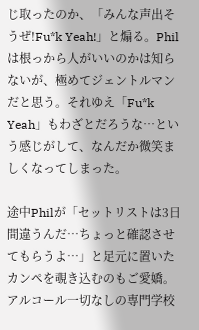じ取ったのか、「みんな声出そうぜ!Fu*k Yeah!」と煽る。Philは根っから人がいいのかは知らないが、極めてジェントルマンだと思う。それゆえ「Fu*k Yeah」もわざとだろうな…という感じがして、なんだか微笑ましくなってしまった。

途中Philが「セットリストは3日間違うんだ…ちょっと確認させてもらうよ…」と足元に置いたカンペを覗き込むのもご愛嬌。アルコール一切なしの専門学校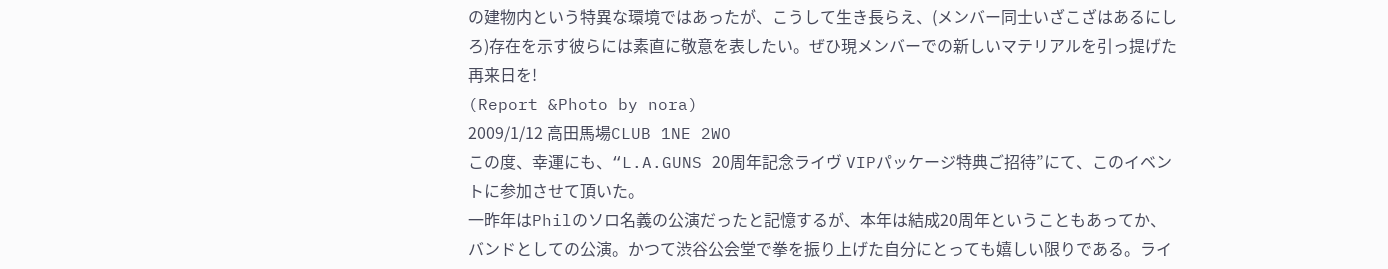の建物内という特異な環境ではあったが、こうして生き長らえ、(メンバー同士いざこざはあるにしろ)存在を示す彼らには素直に敬意を表したい。ぜひ現メンバーでの新しいマテリアルを引っ提げた再来日を!
(Report &Photo by nora)
2009/1/12 高田馬場CLUB 1NE 2WO
この度、幸運にも、“L.A.GUNS 20周年記念ライヴ VIPパッケージ特典ご招待”にて、このイベントに参加させて頂いた。
一昨年はPhilのソロ名義の公演だったと記憶するが、本年は結成20周年ということもあってか、バンドとしての公演。かつて渋谷公会堂で拳を振り上げた自分にとっても嬉しい限りである。ライ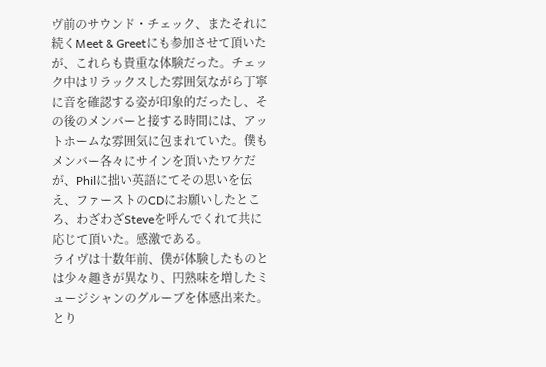ヴ前のサウンド・チェック、またそれに続くMeet & Greetにも参加させて頂いたが、これらも貴重な体験だった。チェック中はリラックスした雰囲気ながら丁寧に音を確認する姿が印象的だったし、その後のメンバーと接する時間には、アットホームな雰囲気に包まれていた。僕もメンバー各々にサインを頂いたワケだが、Philに拙い英語にてその思いを伝え、ファーストのCDにお願いしたところ、わざわざSteveを呼んでくれて共に応じて頂いた。感激である。
ライヴは十数年前、僕が体験したものとは少々趣きが異なり、円熟味を増したミュージシャンのグルーブを体感出来た。とり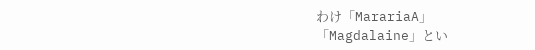わけ「MarariaA」「Magdalaine」とい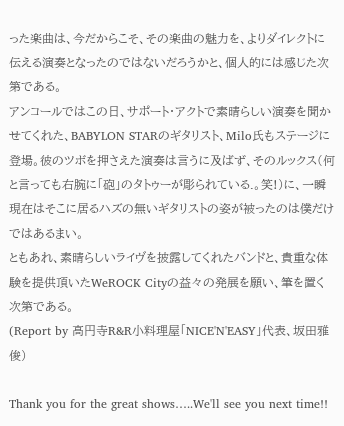った楽曲は、今だからこそ、その楽曲の魅力を、よりダイレクトに伝える演奏となったのではないだろうかと、個人的には感じた次第である。
アンコールではこの日、サポート・アクトで素晴らしい演奏を聞かせてくれた、BABYLON STARのギタリスト、Milo氏もステージに登場。彼のツボを押さえた演奏は言うに及ばず、そのルックス(何と言っても右腕に「砲」のタトゥーが彫られている.。笑!)に、一瞬現在はそこに居るハズの無いギタリストの姿が被ったのは僕だけではあるまい。
ともあれ、素晴らしいライヴを披露してくれたバンドと、貴重な体験を提供頂いたWeROCK Cityの益々の発展を願い、筆を置く次第である。
(Report by 高円寺R&R小料理屋「NICE'N'EASY」代表、坂田雅俊)

Thank you for the great shows…..We'll see you next time!!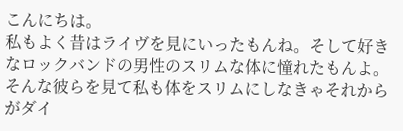こんにちは。
私もよく昔はライヴを見にいったもんね。そして好きなロックバンドの男性のスリムな体に憧れたもんよ。
そんな彼らを見て私も体をスリムにしなきゃそれからがダイ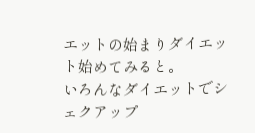エットの始まりダイエット始めてみると。
いろんなダイエットでシェクアップ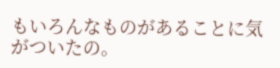もいろんなものがあることに気がついたの。